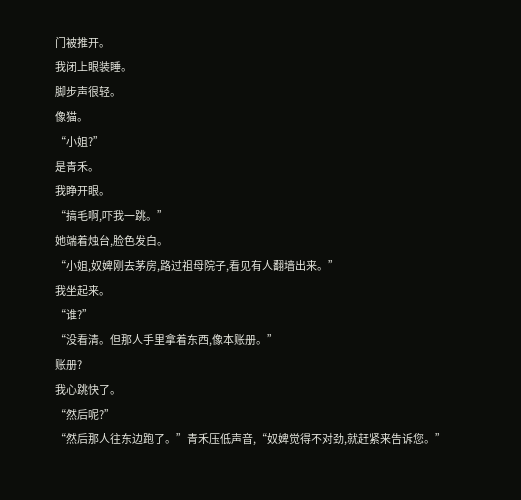门被推开。
我闭上眼装睡。
脚步声很轻。
像猫。
“小姐?”
是青禾。
我睁开眼。
“搞毛啊,吓我一跳。”
她端着烛台,脸色发白。
“小姐,奴婢刚去茅房,路过祖母院子,看见有人翻墙出来。”
我坐起来。
“谁?”
“没看清。但那人手里拿着东西,像本账册。”
账册?
我心跳快了。
“然后呢?”
“然后那人往东边跑了。”青禾压低声音,“奴婢觉得不对劲,就赶紧来告诉您。”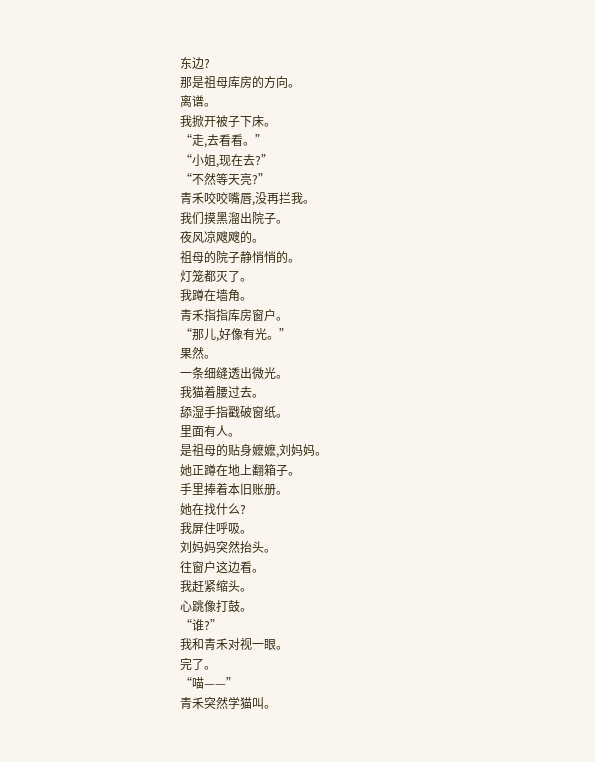东边?
那是祖母库房的方向。
离谱。
我掀开被子下床。
“走,去看看。”
“小姐,现在去?”
“不然等天亮?”
青禾咬咬嘴唇,没再拦我。
我们摸黑溜出院子。
夜风凉飕飕的。
祖母的院子静悄悄的。
灯笼都灭了。
我蹲在墙角。
青禾指指库房窗户。
“那儿,好像有光。”
果然。
一条细缝透出微光。
我猫着腰过去。
舔湿手指戳破窗纸。
里面有人。
是祖母的贴身嬷嬷,刘妈妈。
她正蹲在地上翻箱子。
手里捧着本旧账册。
她在找什么?
我屏住呼吸。
刘妈妈突然抬头。
往窗户这边看。
我赶紧缩头。
心跳像打鼓。
“谁?”
我和青禾对视一眼。
完了。
“喵——”
青禾突然学猫叫。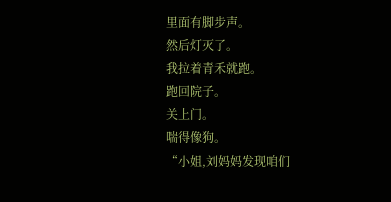里面有脚步声。
然后灯灭了。
我拉着青禾就跑。
跑回院子。
关上门。
喘得像狗。
“小姐,刘妈妈发现咱们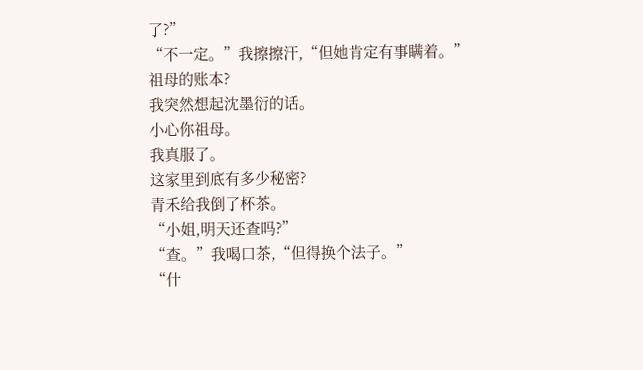了?”
“不一定。”我擦擦汗,“但她肯定有事瞒着。”
祖母的账本?
我突然想起沈墨衍的话。
小心你祖母。
我真服了。
这家里到底有多少秘密?
青禾给我倒了杯茶。
“小姐,明天还查吗?”
“查。”我喝口茶,“但得换个法子。”
“什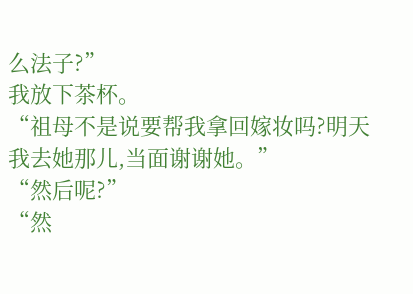么法子?”
我放下茶杯。
“祖母不是说要帮我拿回嫁妆吗?明天我去她那儿,当面谢谢她。”
“然后呢?”
“然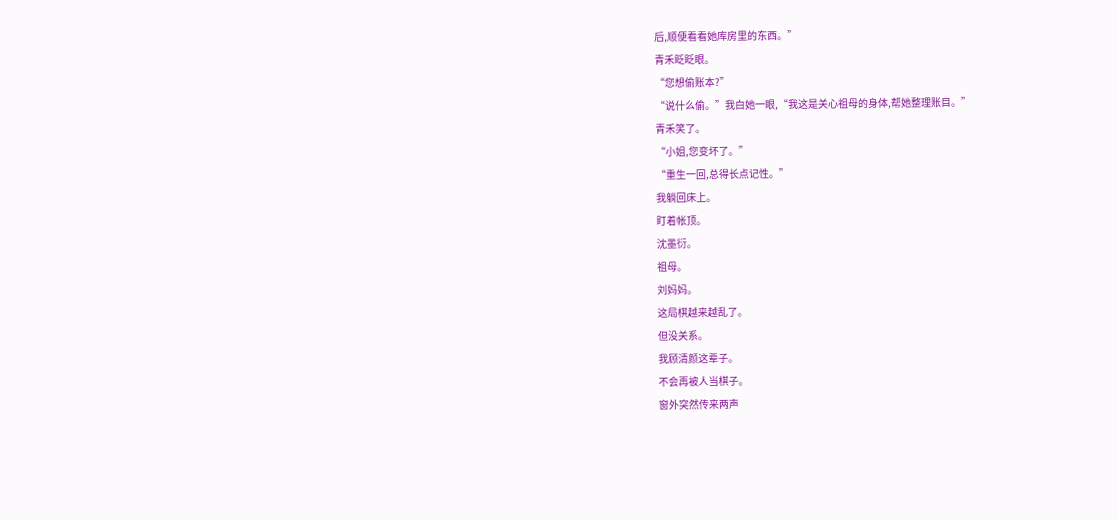后,顺便看看她库房里的东西。”
青禾眨眨眼。
“您想偷账本?”
“说什么偷。”我白她一眼,“我这是关心祖母的身体,帮她整理账目。”
青禾笑了。
“小姐,您变坏了。”
“重生一回,总得长点记性。”
我躺回床上。
盯着帐顶。
沈墨衍。
祖母。
刘妈妈。
这局棋越来越乱了。
但没关系。
我顾清颜这辈子。
不会再被人当棋子。
窗外突然传来两声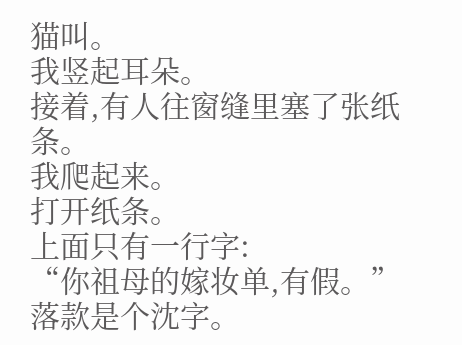猫叫。
我竖起耳朵。
接着,有人往窗缝里塞了张纸条。
我爬起来。
打开纸条。
上面只有一行字:
“你祖母的嫁妆单,有假。”
落款是个沈字。